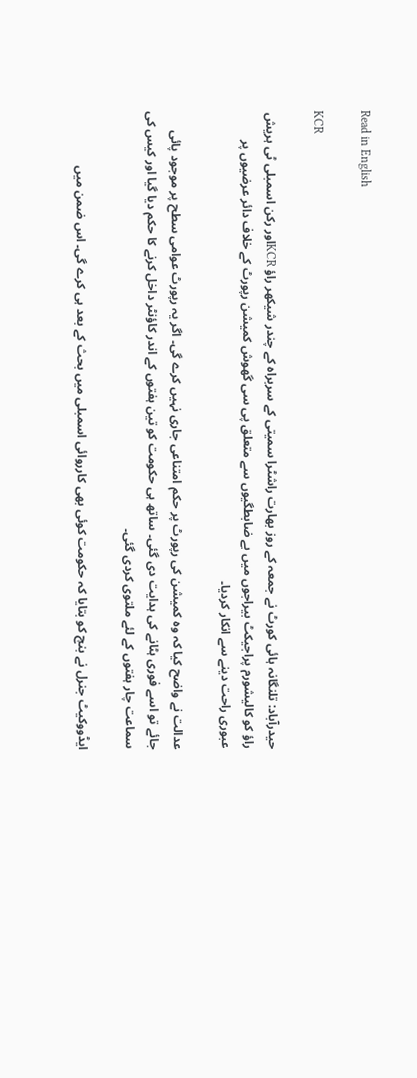Read in English

KCR

حیدرآباد: تلنگانہ ہائی کورٹ نے جمعہ کے روز بھارت راشٹرا سمیتی کے سربراہ کے چندر شیکھر راؤ KCRاور رکن اسمبلی ٹی ہریش راؤ کو کالیشورم پراجیکٹ بیراجوں میں بے ضابطگیوں سے متعلق پی سی گھوش کمیشن رپورٹ کے خلاف دائر عرضیوں پر عبوری راحت دینے سے انکار کردیا۔

عدالت نے واضح کیا کہ وہ کمیشن کی رپورٹ پر حکم امتناعی جاری نہیں کرے گی۔ اگر یہ رپورٹ عوامی سطح پر موجود پائی جائے تو اسے فوری ہٹانے کی ہدایت دی گئی۔ ساتھ ہی حکومت کو تین ہفتوں کے اندر کاؤنٹر داخل کرنے کا حکم دیا گیا اور کیس کی سماعت چار ہفتوں کے لئے ملتوی کردی گئی۔

ایڈووکیٹ جنرل نے بنچ کو بتایا کہ حکومت کوئی بھی کارروائی اسمبلی میں بحث کے بعد ہی کرے گی۔ اس ضمن میں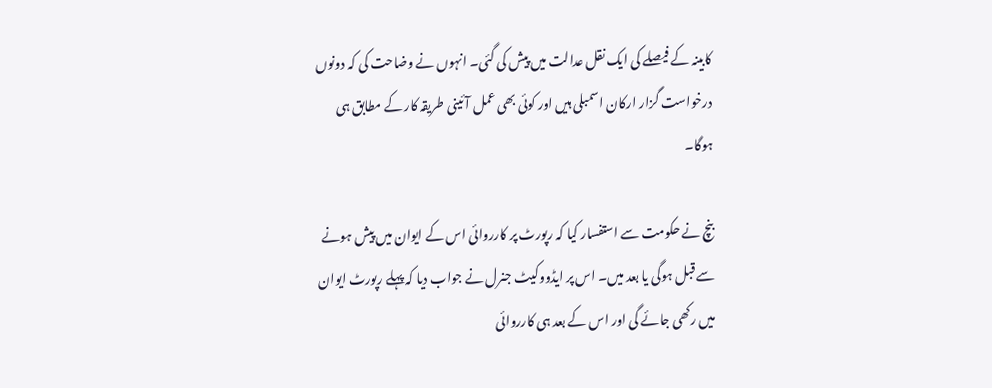کابینہ کے فیصلے کی ایک نقل عدالت میں پیش کی گئی۔ انہوں نے وضاحت کی کہ دونوں درخواست گزار ارکان اسمبلی ہیں اور کوئی بھی عمل آئینی طریقہ کار کے مطابق ہی ہوگا۔

بنچ نے حکومت سے استفسار کیا کہ رپورٹ پر کارروائی اس کے ایوان میں پیش ہونے سے قبل ہوگی یا بعد میں۔ اس پر ایڈووکیٹ جنرل نے جواب دیا کہ پہلے رپورٹ ایوان میں رکھی جائے گی اور اس کے بعد ہی کارروائی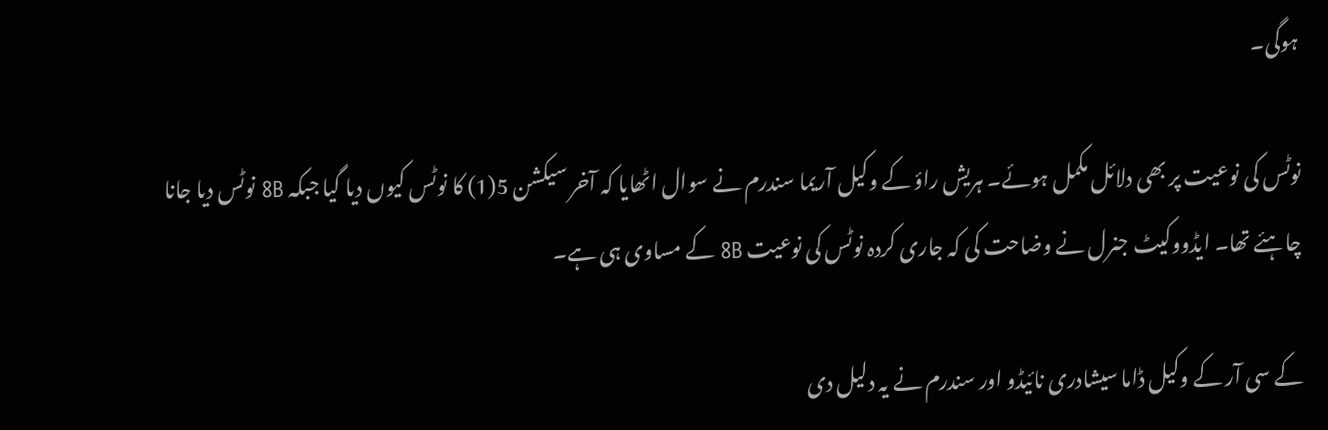ہوگی۔

نوٹس کی نوعیت پر بھی دلائل مکمل ہوئے۔ ہریش راؤ کے وکیل آریما سندرم نے سوال اٹھایا کہ آخر سیکشن 5(1) کا نوٹس کیوں دیا گیا جبکہ 8B نوٹس دیا جانا چاہئے تھا۔ ایڈووکیٹ جنرل نے وضاحت کی کہ جاری کردہ نوٹس کی نوعیت 8B کے مساوی ہی ہے۔

کے سی آر کے وکیل ڈاما سیشادری نائیڈو اور سندرم نے یہ دلیل دی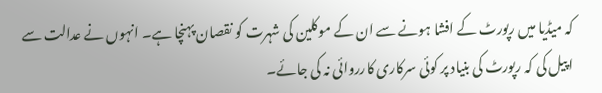کہ میڈیا میں رپورٹ کے افشا ہونے سے ان کے موکلین کی شہرت کو نقصان پہنچا ہے۔ انہوں نے عدالت سے اپیل کی کہ رپورٹ کی بنیاد پر کوئی سرکاری کارروائی نہ کی جائے۔